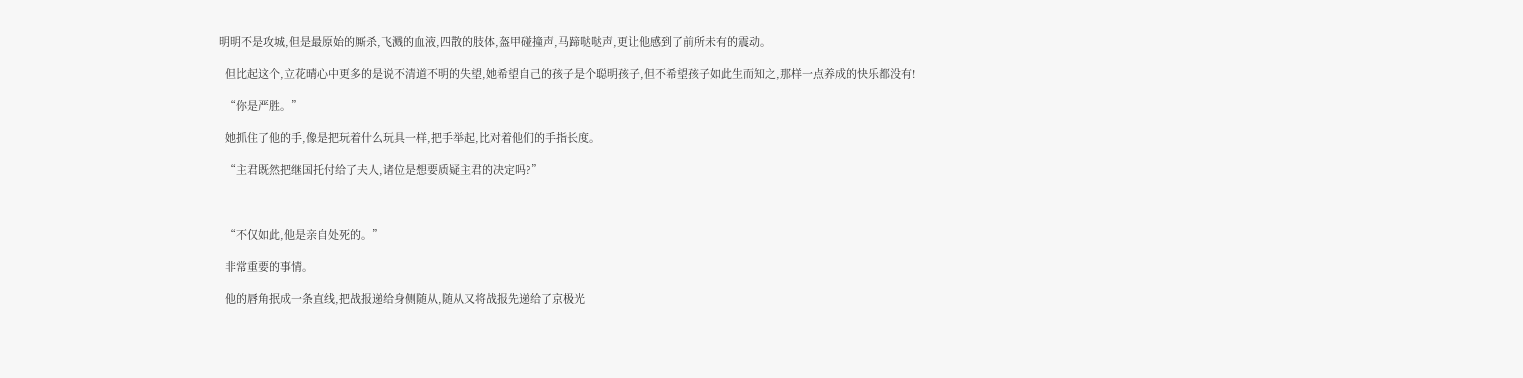明明不是攻城,但是最原始的厮杀,飞溅的血液,四散的肢体,盔甲碰撞声,马蹄哒哒声,更让他感到了前所未有的震动。

  但比起这个,立花晴心中更多的是说不清道不明的失望,她希望自己的孩子是个聪明孩子,但不希望孩子如此生而知之,那样一点养成的快乐都没有!

  “你是严胜。”

  她抓住了他的手,像是把玩着什么玩具一样,把手举起,比对着他们的手指长度。

  “主君既然把继国托付给了夫人,诸位是想要质疑主君的决定吗?”



  “不仅如此,他是亲自处死的。”

  非常重要的事情。

  他的唇角抿成一条直线,把战报递给身侧随从,随从又将战报先递给了京极光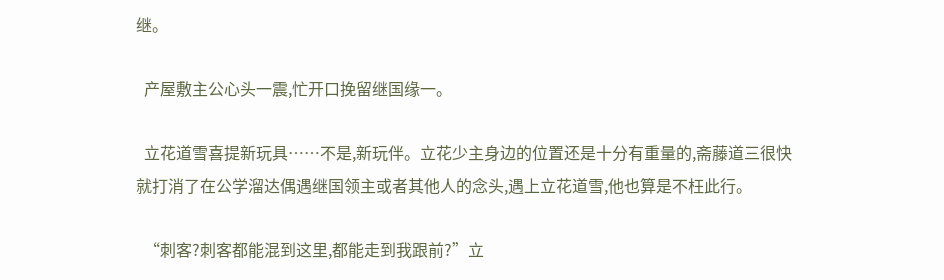继。

  产屋敷主公心头一震,忙开口挽留继国缘一。

  立花道雪喜提新玩具……不是,新玩伴。立花少主身边的位置还是十分有重量的,斋藤道三很快就打消了在公学溜达偶遇继国领主或者其他人的念头,遇上立花道雪,他也算是不枉此行。

  “刺客?刺客都能混到这里,都能走到我跟前?”立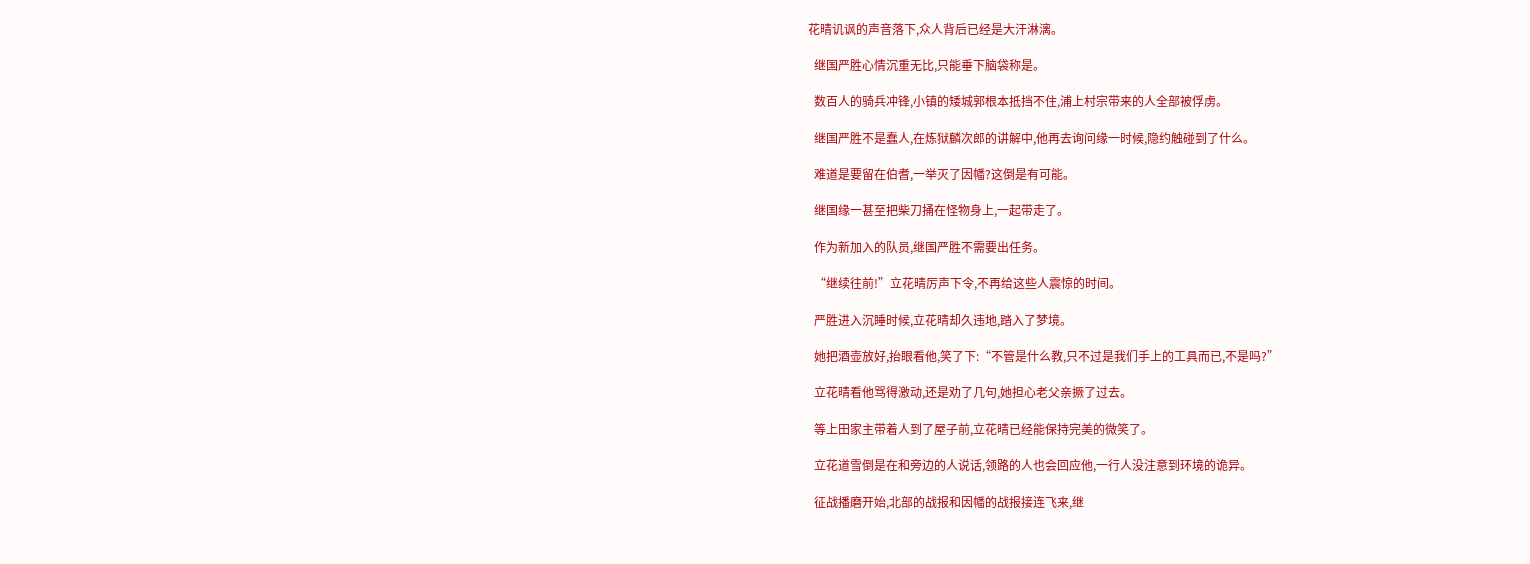花晴讥讽的声音落下,众人背后已经是大汗淋漓。

  继国严胜心情沉重无比,只能垂下脑袋称是。

  数百人的骑兵冲锋,小镇的矮城郭根本抵挡不住,浦上村宗带来的人全部被俘虏。

  继国严胜不是蠢人,在炼狱麟次郎的讲解中,他再去询问缘一时候,隐约触碰到了什么。

  难道是要留在伯耆,一举灭了因幡?这倒是有可能。

  继国缘一甚至把柴刀捅在怪物身上,一起带走了。

  作为新加入的队员,继国严胜不需要出任务。

  “继续往前!”立花晴厉声下令,不再给这些人震惊的时间。

  严胜进入沉睡时候,立花晴却久违地,踏入了梦境。

  她把酒壶放好,抬眼看他,笑了下:“不管是什么教,只不过是我们手上的工具而已,不是吗?”

  立花晴看他骂得激动,还是劝了几句,她担心老父亲撅了过去。

  等上田家主带着人到了屋子前,立花晴已经能保持完美的微笑了。

  立花道雪倒是在和旁边的人说话,领路的人也会回应他,一行人没注意到环境的诡异。

  征战播磨开始,北部的战报和因幡的战报接连飞来,继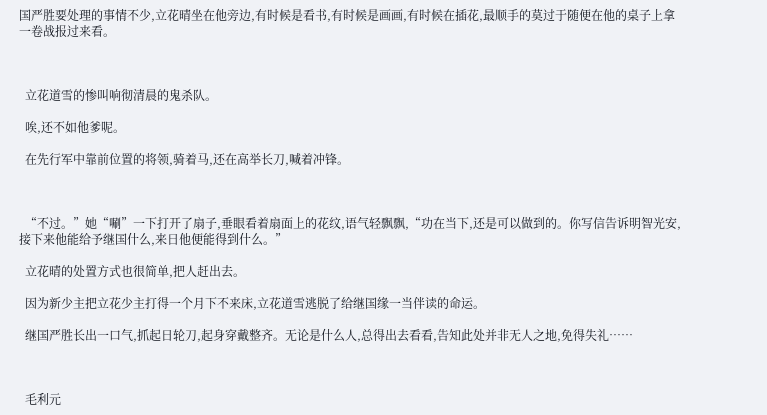国严胜要处理的事情不少,立花晴坐在他旁边,有时候是看书,有时候是画画,有时候在插花,最顺手的莫过于随便在他的桌子上拿一卷战报过来看。



  立花道雪的惨叫响彻清晨的鬼杀队。

  唉,还不如他爹呢。

  在先行军中靠前位置的将领,骑着马,还在高举长刀,喊着冲锋。



  “不过。”她“唰”一下打开了扇子,垂眼看着扇面上的花纹,语气轻飘飘,“功在当下,还是可以做到的。你写信告诉明智光安,接下来他能给予继国什么,来日他便能得到什么。”

  立花晴的处置方式也很简单,把人赶出去。

  因为新少主把立花少主打得一个月下不来床,立花道雪逃脱了给继国缘一当伴读的命运。

  继国严胜长出一口气,抓起日轮刀,起身穿戴整齐。无论是什么人,总得出去看看,告知此处并非无人之地,免得失礼……



  毛利元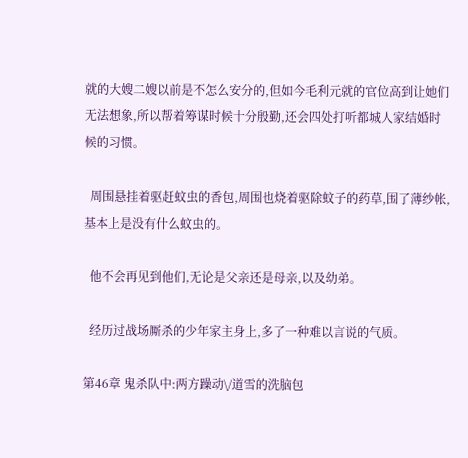就的大嫂二嫂以前是不怎么安分的,但如今毛利元就的官位高到让她们无法想象,所以帮着筹谋时候十分殷勤,还会四处打听都城人家结婚时候的习惯。

  周围悬挂着驱赶蚊虫的香包,周围也烧着驱除蚊子的药草,围了薄纱帐,基本上是没有什么蚊虫的。

  他不会再见到他们,无论是父亲还是母亲,以及幼弟。

  经历过战场厮杀的少年家主身上,多了一种难以言说的气质。

第46章 鬼杀队中:两方躁动\/道雪的洗脑包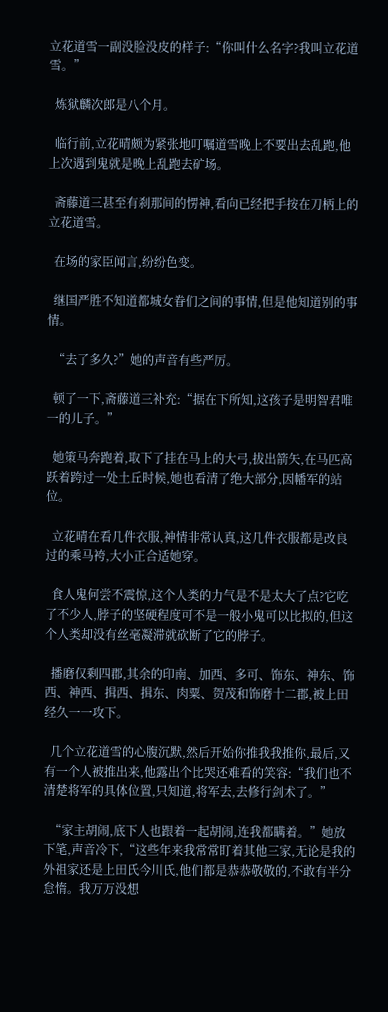立花道雪一副没脸没皮的样子:“你叫什么名字?我叫立花道雪。”

  炼狱麟次郎是八个月。

  临行前,立花晴颇为紧张地叮嘱道雪晚上不要出去乱跑,他上次遇到鬼就是晚上乱跑去矿场。

  斋藤道三甚至有刹那间的愣神,看向已经把手按在刀柄上的立花道雪。

  在场的家臣闻言,纷纷色变。

  继国严胜不知道都城女眷们之间的事情,但是他知道别的事情。

  “去了多久?”她的声音有些严厉。

  顿了一下,斋藤道三补充:“据在下所知,这孩子是明智君唯一的儿子。”

  她策马奔跑着,取下了挂在马上的大弓,拔出箭矢,在马匹高跃着跨过一处土丘时候,她也看清了绝大部分,因幡军的站位。

  立花晴在看几件衣服,神情非常认真,这几件衣服都是改良过的乘马袴,大小正合适她穿。

  食人鬼何尝不震惊,这个人类的力气是不是太大了点?它吃了不少人,脖子的坚硬程度可不是一般小鬼可以比拟的,但这个人类却没有丝毫凝滞就砍断了它的脖子。

  播磨仅剩四郡,其余的印南、加西、多可、饰东、神东、饰西、神西、揖西、揖东、肉粟、贺茂和饰磨十二郡,被上田经久一一攻下。

  几个立花道雪的心腹沉默,然后开始你推我我推你,最后,又有一个人被推出来,他露出个比哭还难看的笑容:“我们也不清楚将军的具体位置,只知道,将军去,去修行剑术了。”

  “家主胡闹,底下人也跟着一起胡闹,连我都瞒着。”她放下笔,声音冷下,“这些年来我常常盯着其他三家,无论是我的外祖家还是上田氏今川氏,他们都是恭恭敬敬的,不敢有半分怠惰。我万万没想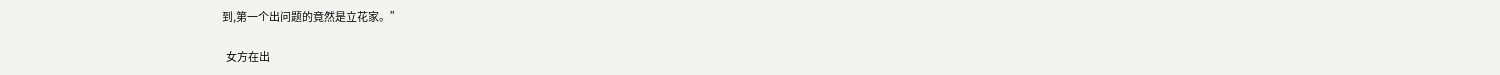到,第一个出问题的竟然是立花家。”

  女方在出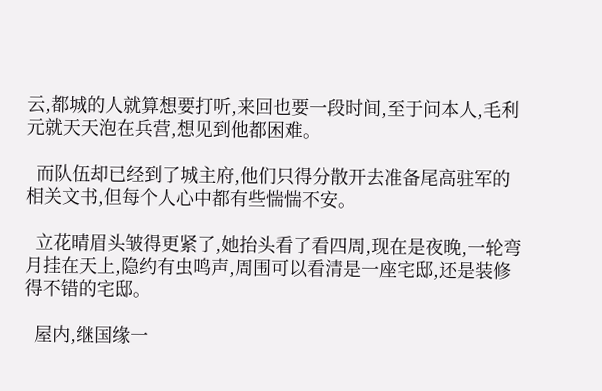云,都城的人就算想要打听,来回也要一段时间,至于问本人,毛利元就天天泡在兵营,想见到他都困难。

  而队伍却已经到了城主府,他们只得分散开去准备尾高驻军的相关文书,但每个人心中都有些惴惴不安。

  立花晴眉头皱得更紧了,她抬头看了看四周,现在是夜晚,一轮弯月挂在天上,隐约有虫鸣声,周围可以看清是一座宅邸,还是装修得不错的宅邸。

  屋内,继国缘一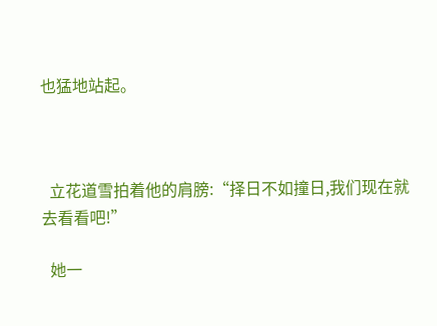也猛地站起。



  立花道雪拍着他的肩膀:“择日不如撞日,我们现在就去看看吧!”

  她一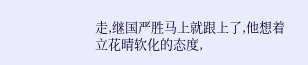走,继国严胜马上就跟上了,他想着立花晴软化的态度,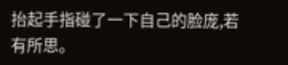抬起手指碰了一下自己的脸庞,若有所思。